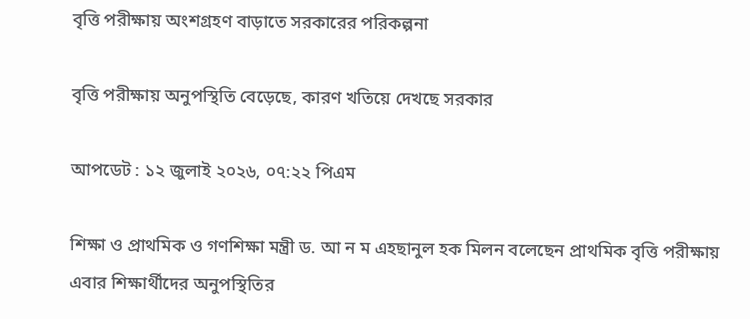বৃত্তি পরীক্ষায় অংশগ্রহণ বাড়াতে সরকারের পরিকল্পনা

বৃত্তি পরীক্ষায় অনুপস্থিতি বেড়েছে, কারণ খতিয়ে দেখছে সরকার

আপডেট : ১২ জুলাই ২০২৬, ০৭:২২ পিএম

শিক্ষা ও প্রাথমিক ও গণশিক্ষা মন্ত্রী ড. আ ন ম এহছানুল হক মিলন বলেছেন প্রাথমিক বৃত্তি পরীক্ষায় এবার শিক্ষার্থীদের অনুপস্থিতির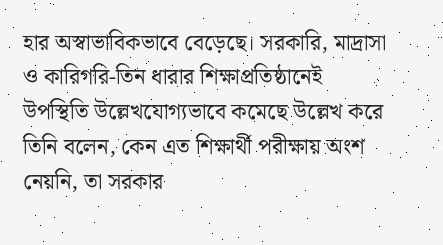হার অস্বাভাবিকভাবে বেড়েছে। সরকারি, মাদ্রাসা ও কারিগরি-তিন ধারার শিক্ষাপ্রতিষ্ঠানেই উপস্থিতি উল্লেখযোগ্যভাবে কমেছে উল্লেখ করে তিনি বলেন, কেন এত শিক্ষার্থী পরীক্ষায় অংশ নেয়নি, তা সরকার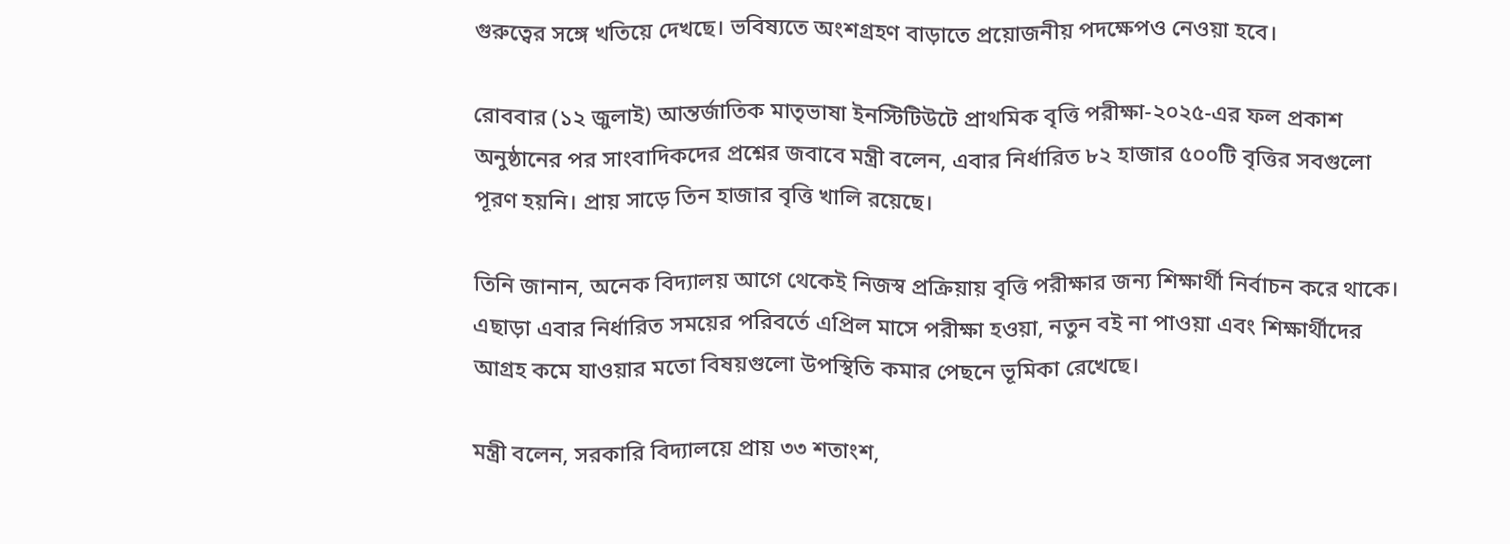গুরুত্বের সঙ্গে খতিয়ে দেখছে। ভবিষ্যতে অংশগ্রহণ বাড়াতে প্রয়োজনীয় পদক্ষেপও নেওয়া হবে।

রোববার (১২ জুলাই) আন্তর্জাতিক মাতৃভাষা ইনস্টিটিউটে প্রাথমিক বৃত্তি পরীক্ষা-২০২৫-এর ফল প্রকাশ অনুষ্ঠানের পর সাংবাদিকদের প্রশ্নের জবাবে মন্ত্রী বলেন, এবার নির্ধারিত ৮২ হাজার ৫০০টি বৃত্তির সবগুলো পূরণ হয়নি। প্রায় সাড়ে তিন হাজার বৃত্তি খালি রয়েছে।

তিনি জানান, অনেক বিদ্যালয় আগে থেকেই নিজস্ব প্রক্রিয়ায় বৃত্তি পরীক্ষার জন্য শিক্ষার্থী নির্বাচন করে থাকে। এছাড়া এবার নির্ধারিত সময়ের পরিবর্তে এপ্রিল মাসে পরীক্ষা হওয়া, নতুন বই না পাওয়া এবং শিক্ষার্থীদের আগ্রহ কমে যাওয়ার মতো বিষয়গুলো উপস্থিতি কমার পেছনে ভূমিকা রেখেছে।

মন্ত্রী বলেন, সরকারি বিদ্যালয়ে প্রায় ৩৩ শতাংশ,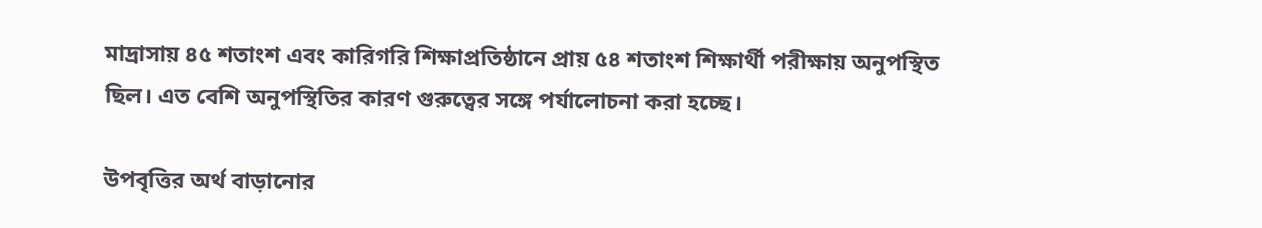মাদ্রাসায় ৪৫ শতাংশ এবং কারিগরি শিক্ষাপ্রতিষ্ঠানে প্রায় ৫৪ শতাংশ শিক্ষার্থী পরীক্ষায় অনুপস্থিত ছিল। এত বেশি অনুপস্থিতির কারণ গুরুত্বের সঙ্গে পর্যালোচনা করা হচ্ছে।

উপবৃত্তির অর্থ বাড়ানোর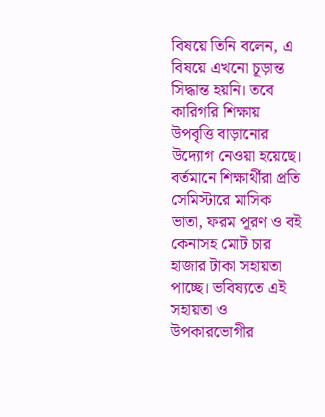বিষয়ে তিনি বলেন, এ বিষয়ে এখনো চূড়ান্ত সিদ্ধান্ত হয়নি। তবে কারিগরি শিক্ষায় উপবৃত্তি বাড়ানোর উদ্যোগ নেওয়া হয়েছে। বর্তমানে শিক্ষার্থীরা প্রতি সেমিস্টারে মাসিক ভাতা, ফরম পূরণ ও বই কেনাসহ মোট চার হাজার টাকা সহায়তা পাচ্ছে। ভবিষ্যতে এই সহায়তা ও উপকারভোগীর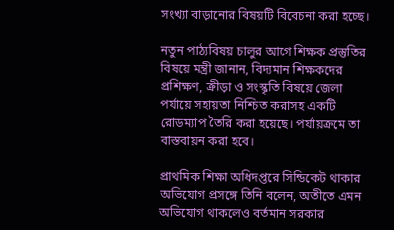সংখ্যা বাড়ানোর বিষয়টি বিবেচনা করা হচ্ছে।

নতুন পাঠ্যবিষয় চালুর আগে শিক্ষক প্রস্তুতির বিষয়ে মন্ত্রী জানান, বিদ্যমান শিক্ষকদের প্রশিক্ষণ, ক্রীড়া ও সংস্কৃতি বিষয়ে জেলা পর্যায়ে সহায়তা নিশ্চিত করাসহ একটি রোডম্যাপ তৈরি করা হয়েছে। পর্যায়ক্রমে তা বাস্তবায়ন করা হবে।

প্রাথমিক শিক্ষা অধিদপ্তরে সিন্ডিকেট থাকার অভিযোগ প্রসঙ্গে তিনি বলেন, অতীতে এমন অভিযোগ থাকলেও বর্তমান সরকার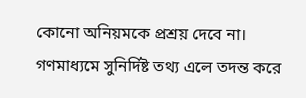কোনো অনিয়মকে প্রশ্রয় দেবে না। গণমাধ্যমে সুনির্দিষ্ট তথ্য এলে তদন্ত করে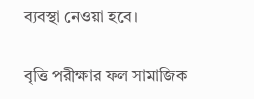ব্যবস্থা নেওয়া হবে।

বৃত্তি পরীক্ষার ফল সামাজিক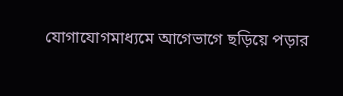যোগাযোগমাধ্যমে আগেভাগে ছড়িয়ে পড়ার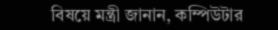বিষয়ে মন্ত্রী জানান, কম্পিউটার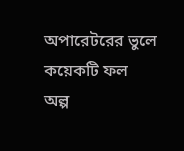অপারেটরের ভুলে কয়েকটি ফল অল্প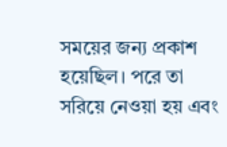সময়ের জন্য প্রকাশ হয়েছিল। পরে তা সরিয়ে নেওয়া হয় এবং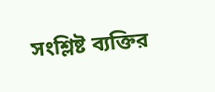সংশ্লিষ্ট ব্যক্তির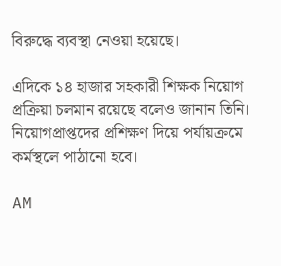বিরুদ্ধে ব্যবস্থা নেওয়া হয়েছে।

এদিকে ১৪ হাজার সহকারী শিক্ষক নিয়োগ প্রক্রিয়া চলমান রয়েছে বলেও জানান তিনি। নিয়োগপ্রাপ্তদের প্রশিক্ষণ দিয়ে পর্যায়ক্রমে কর্মস্থলে পাঠানো হবে।

AM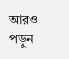আরও পড়ুন